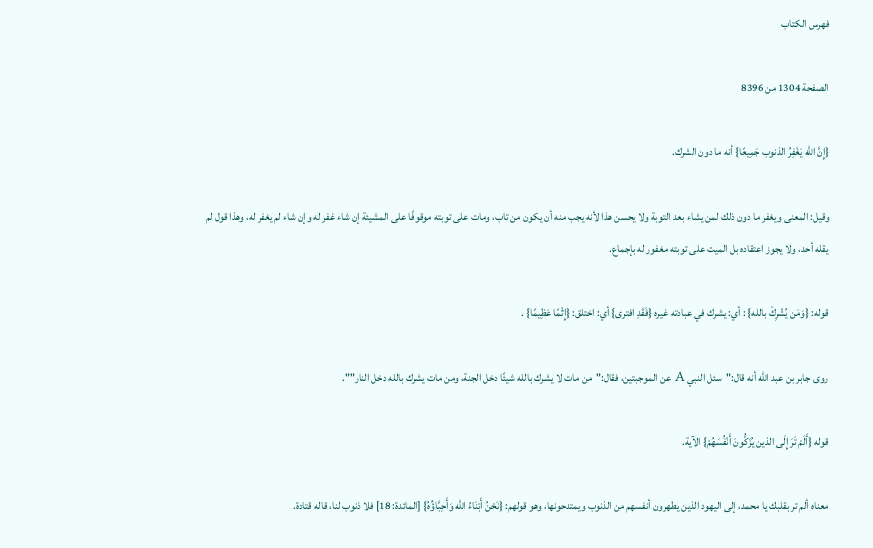فهرس الكتاب

الصفحة 1304 من 8396

{إِنَّ الله يَغْفِرُ الذنوب جَمِيعًا} أنه ما دون الشرك.

وقيل: المعنى ويغفر ما دون ذلك لمن يشاء بعد التوبة ولا يحسن هذا لأنه يجب منه أن يكون من تاب، ومات على توبته موقوفًا على المشيئة إن شاء غفر له وإن شاء لم يغفر له، وهذا قول لم يقله أحد، ولا يجوز اعتقاده بل الميت على توبته مغفور له بإجماع.

قوله: {وَمَن يُشْرِكْ بالله} : أي: يشرك في عبادته غيره {فَقَدِ افترى} أي: اختلق: {إِثْمًا عَظِيمًا} .

روى جابر بن عبد الله أنه قال:"سئل النبي A عن الموجبتين، فقال:"من مات لا يشرك بالله شيئًا دخل الجنة، ومن مات يشرك بالله دخل النار"".

قوله {أَلَمْ تَرَ إِلَى الذين يُزَكُّونَ أَنْفُسَهُمْ} الآية.

معناه ألم تر بقلبك يا محمد، إلى اليهود الذين يطهرون أنفسهم من الذنوب ويمتدحونها، وهو قولهم: {نَحْنُ أَبْنَاءُ الله وَأَحِبَّاؤُهُ} [المائدة: 18] فلا ذنوب لنا، قاله قتادة.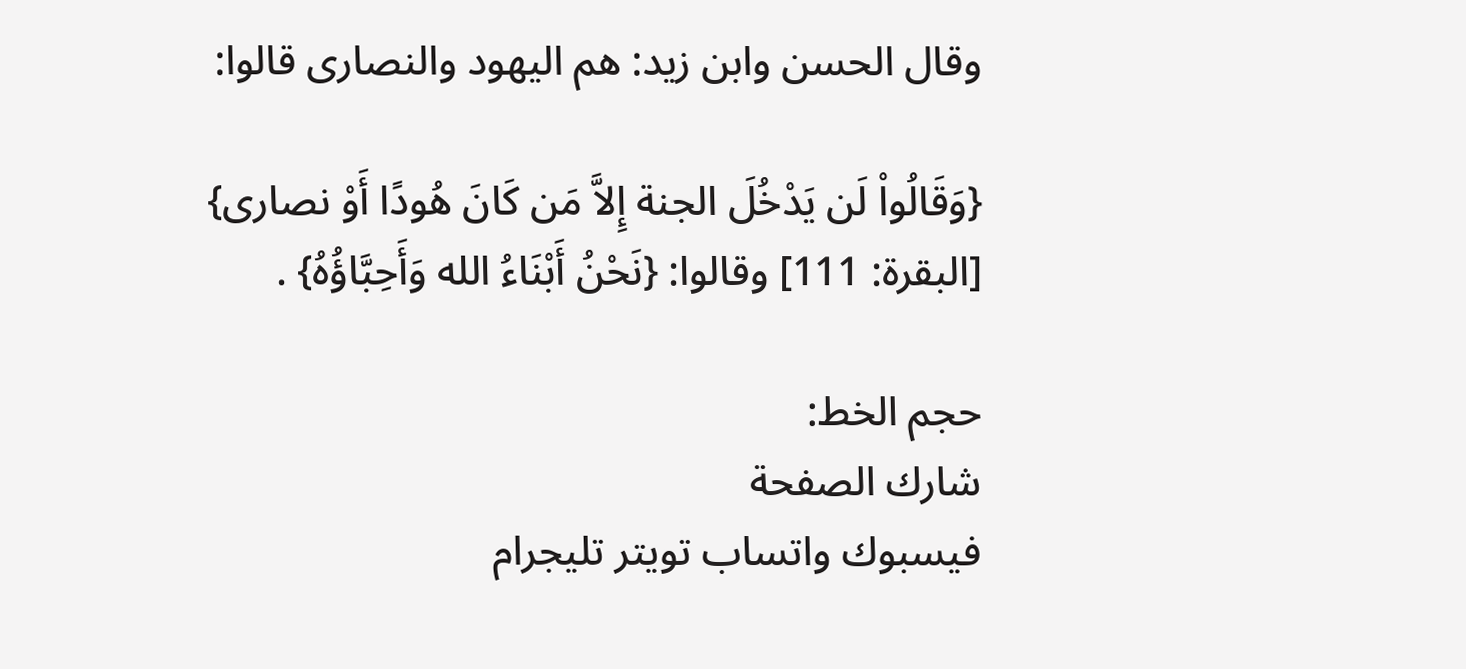وقال الحسن وابن زيد: هم اليهود والنصارى قالوا:

{وَقَالُواْ لَن يَدْخُلَ الجنة إِلاَّ مَن كَانَ هُودًا أَوْ نصارى} [البقرة: 111] وقالوا: {نَحْنُ أَبْنَاءُ الله وَأَحِبَّاؤُهُ} .

حجم الخط:
شارك الصفحة
فيسبوك واتساب تويتر تليجرام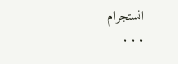انستجرام
. . .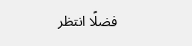فضلًا انتظر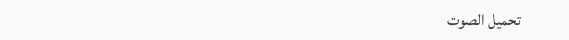تحميل الصوت